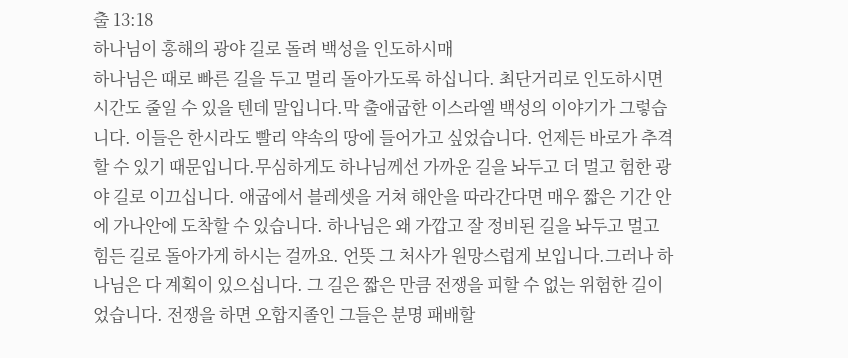출 13:18
하나님이 홍해의 광야 길로 돌려 백성을 인도하시매
하나님은 때로 빠른 길을 두고 멀리 돌아가도록 하십니다. 최단거리로 인도하시면 시간도 줄일 수 있을 텐데 말입니다.막 출애굽한 이스라엘 백성의 이야기가 그렇습니다. 이들은 한시라도 빨리 약속의 땅에 들어가고 싶었습니다. 언제든 바로가 추격할 수 있기 때문입니다.무심하게도 하나님께선 가까운 길을 놔두고 더 멀고 험한 광야 길로 이끄십니다. 애굽에서 블레셋을 거쳐 해안을 따라간다면 매우 짧은 기간 안에 가나안에 도착할 수 있습니다. 하나님은 왜 가깝고 잘 정비된 길을 놔두고 멀고 힘든 길로 돌아가게 하시는 걸까요. 언뜻 그 처사가 원망스럽게 보입니다.그러나 하나님은 다 계획이 있으십니다. 그 길은 짧은 만큼 전쟁을 피할 수 없는 위험한 길이었습니다. 전쟁을 하면 오합지졸인 그들은 분명 패배할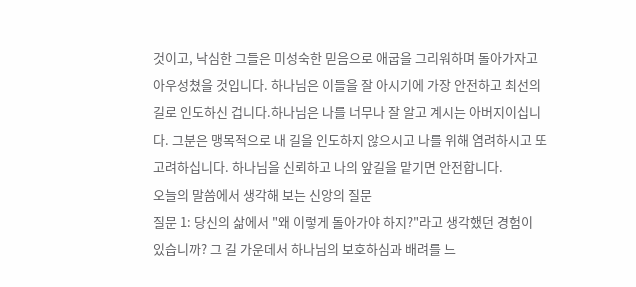것이고, 낙심한 그들은 미성숙한 믿음으로 애굽을 그리워하며 돌아가자고 아우성쳤을 것입니다. 하나님은 이들을 잘 아시기에 가장 안전하고 최선의 길로 인도하신 겁니다.하나님은 나를 너무나 잘 알고 계시는 아버지이십니다. 그분은 맹목적으로 내 길을 인도하지 않으시고 나를 위해 염려하시고 또 고려하십니다. 하나님을 신뢰하고 나의 앞길을 맡기면 안전합니다.
오늘의 말씀에서 생각해 보는 신앙의 질문
질문 1: 당신의 삶에서 "왜 이렇게 돌아가야 하지?"라고 생각했던 경험이 있습니까? 그 길 가운데서 하나님의 보호하심과 배려를 느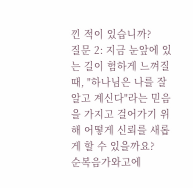낀 적이 있습니까?
질문 2: 지금 눈앞에 있는 길이 험하게 느껴질 때, "하나님은 나를 잘 알고 계신다"라는 믿음을 가지고 걸어가기 위해 어떻게 신뢰를 새롭게 할 수 있을까요?
순복음가와고에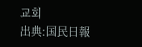교회
出典:国民日報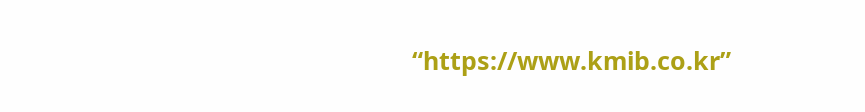“https://www.kmib.co.kr”